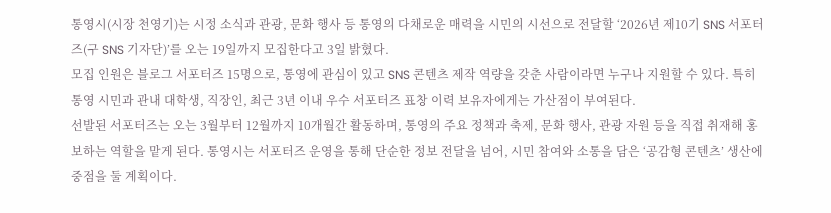통영시(시장 천영기)는 시정 소식과 관광, 문화 행사 등 통영의 다채로운 매력을 시민의 시선으로 전달할 ‘2026년 제10기 SNS 서포터즈(구 SNS 기자단)’를 오는 19일까지 모집한다고 3일 밝혔다.
모집 인원은 블로그 서포터즈 15명으로, 통영에 관심이 있고 SNS 콘텐츠 제작 역량을 갖춘 사람이라면 누구나 지원할 수 있다. 특히 통영 시민과 관내 대학생, 직장인, 최근 3년 이내 우수 서포터즈 표창 이력 보유자에게는 가산점이 부여된다.
선발된 서포터즈는 오는 3월부터 12월까지 10개월간 활동하며, 통영의 주요 정책과 축제, 문화 행사, 관광 자원 등을 직접 취재해 홍보하는 역할을 맡게 된다. 통영시는 서포터즈 운영을 통해 단순한 정보 전달을 넘어, 시민 참여와 소통을 담은 ‘공감형 콘텐츠’ 생산에 중점을 둘 계획이다.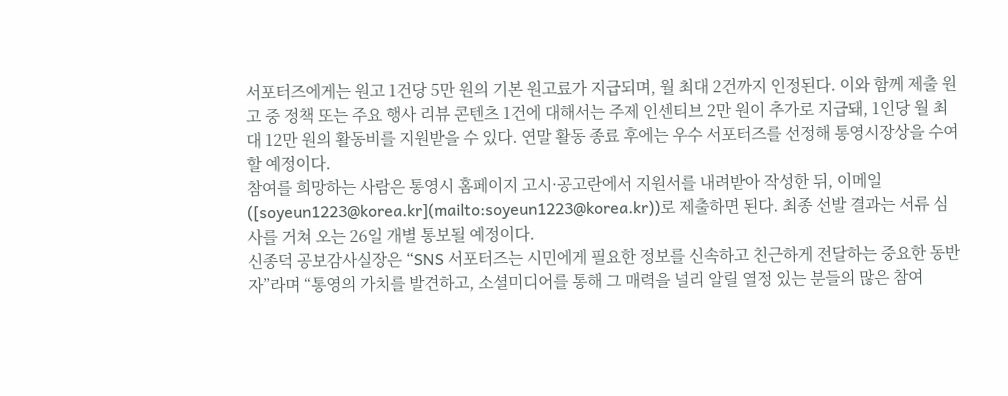서포터즈에게는 원고 1건당 5만 원의 기본 원고료가 지급되며, 월 최대 2건까지 인정된다. 이와 함께 제출 원고 중 정책 또는 주요 행사 리뷰 콘텐츠 1건에 대해서는 주제 인센티브 2만 원이 추가로 지급돼, 1인당 월 최대 12만 원의 활동비를 지원받을 수 있다. 연말 활동 종료 후에는 우수 서포터즈를 선정해 통영시장상을 수여할 예정이다.
참여를 희망하는 사람은 통영시 홈페이지 고시·공고란에서 지원서를 내려받아 작성한 뒤, 이메일([soyeun1223@korea.kr](mailto:soyeun1223@korea.kr))로 제출하면 된다. 최종 선발 결과는 서류 심사를 거쳐 오는 26일 개별 통보될 예정이다.
신종덕 공보감사실장은 “SNS 서포터즈는 시민에게 필요한 정보를 신속하고 친근하게 전달하는 중요한 동반자”라며 “통영의 가치를 발견하고, 소셜미디어를 통해 그 매력을 널리 알릴 열정 있는 분들의 많은 참여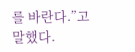를 바란다.”고 말했다.